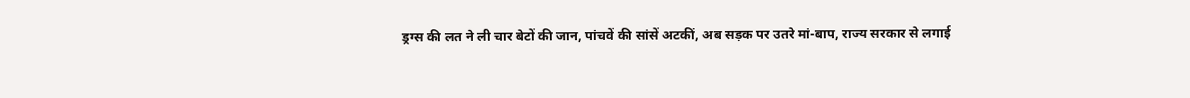ड्रग्स की लत ने ली चार बेटों की जान, पांचवें की सांसें अटकीं, अब सड़क पर उतरे मां-बाप, राज्य सरकार से लगाई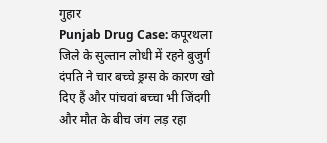गुहार
Punjab Drug Case: कपूरथला जिले के सुल्तान लोधी में रहने बुजुर्ग दंपति ने चार बच्चे ड्रग्स के कारण खो दिए हैं और पांचवां बच्चा भी जिंदगी और मौत के बीच जंग लड़ रहा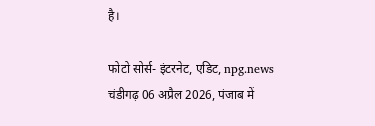है।

फोटो सोर्स- इंटरनेट, एडिट, npg.news
चंडीगढ़ 06 अप्रैल 2026, पंजाब में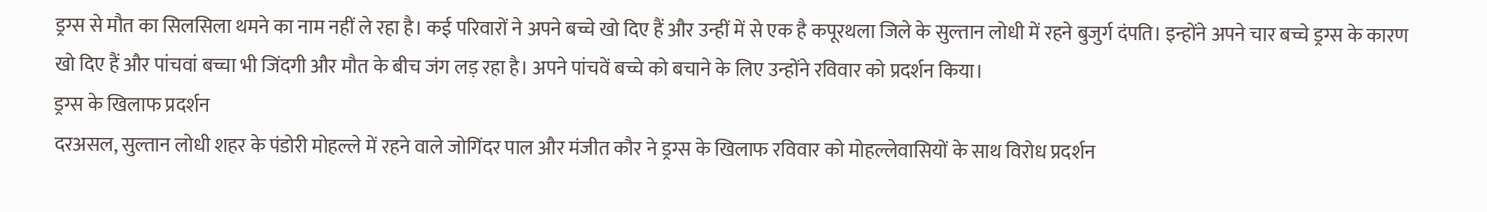ड्रग्स से मौत का सिलसिला थमने का नाम नहीं ले रहा है। कई परिवारों ने अपने बच्चे खो दिए हैं और उन्हीं में से एक है कपूरथला जिले के सुल्तान लोधी में रहने बुजुर्ग दंपति। इन्होंने अपने चार बच्चे ड्रग्स के कारण खो दिए हैं और पांचवां बच्चा भी जिंदगी और मौत के बीच जंग लड़ रहा है। अपने पांचवें बच्चे को बचाने के लिए उन्होंने रविवार को प्रदर्शन किया।
ड्रग्स के खिलाफ प्रदर्शन
दरअसल, सुल्तान लोधी शहर के पंडोरी मोहल्ले में रहने वाले जोगिंदर पाल और मंजीत कौर ने ड्रग्स के खिलाफ रविवार को मोहल्लेवासियों के साथ विरोध प्रदर्शन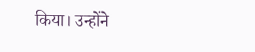किया। उन्होंने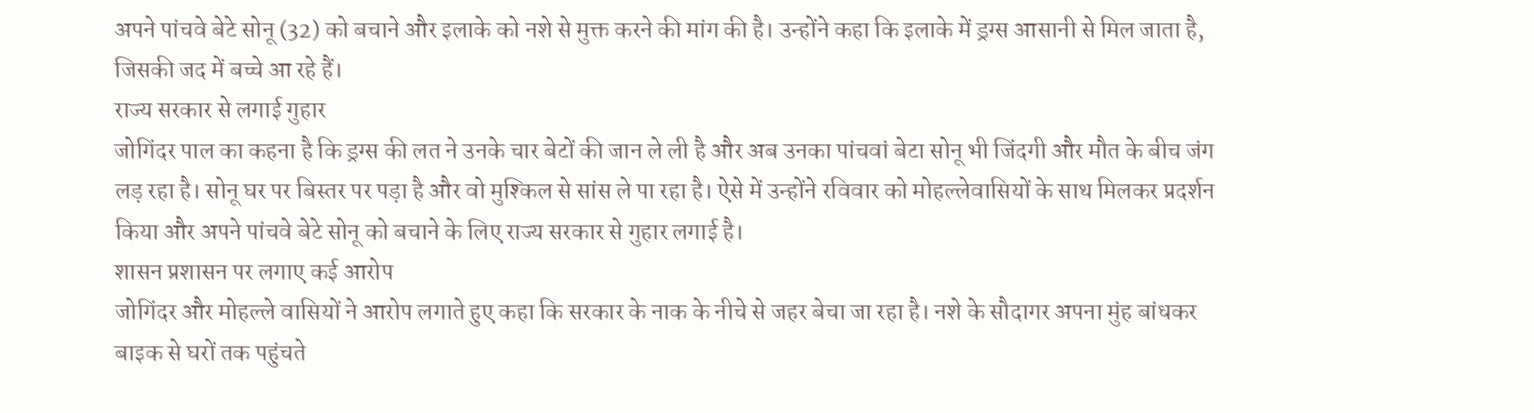अपने पांचवे बेटे सोनू (32) को बचाने और इलाके को नशे से मुक्त करने की मांग की है। उन्होंने कहा कि इलाके में ड्रग्स आसानी से मिल जाता है, जिसकी जद में बच्चे आ रहे हैं।
राज्य सरकार से लगाई गुहार
जोगिंदर पाल का कहना है कि ड्रग्स की लत ने उनके चार बेटों की जान ले ली है और अब उनका पांचवां बेटा सोनू भी जिंदगी और मौत के बीच जंग लड़ रहा है। सोनू घर पर बिस्तर पर पड़ा है और वो मुश्किल से सांस ले पा रहा है। ऐसे में उन्होंने रविवार को मोहल्लेवासियों के साथ मिलकर प्रदर्शन किया और अपने पांचवे बेटे सोनू को बचाने के लिए राज्य सरकार से गुहार लगाई है।
शासन प्रशासन पर लगाए कई आरोप
जोगिंदर और मोहल्ले वासियों ने आरोप लगाते हुए कहा कि सरकार के नाक के नीचे से जहर बेचा जा रहा है। नशे के सौदागर अपना मुंह बांधकर बाइक से घरों तक पहुंचते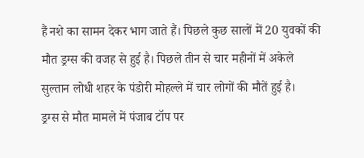हैं नशे का सामन देकर भाग जाते हैं। पिछले कुछ सालों में 20 युवकों की मौत ड्रग्स की वजह से हुई है। पिछले तीन से चार महीनों में अकेले सुल्तान लोधी शहर के पंडोरी मोहल्ले में चार लोगों की मौतें हुई है।
ड्रग्स से मौत मामले में पंजाब टॉप पर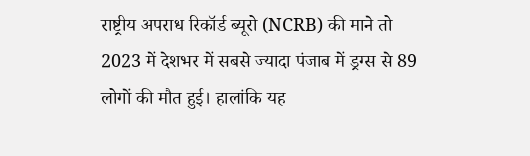राष्ट्रीय अपराध रिकॉर्ड ब्यूरो (NCRB) की माने तो 2023 में देशभर में सबसे ज्यादा पंजाब में ड्रग्स से 89 लोगों की मौत हुई। हालांकि यह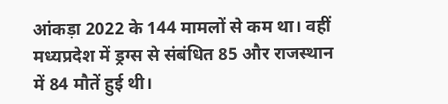आंकड़ा 2022 के 144 मामलों से कम था। वहीं मध्यप्रदेश में ड्रग्स से संबंधित 85 और राजस्थान में 84 मौतें हुई थी।